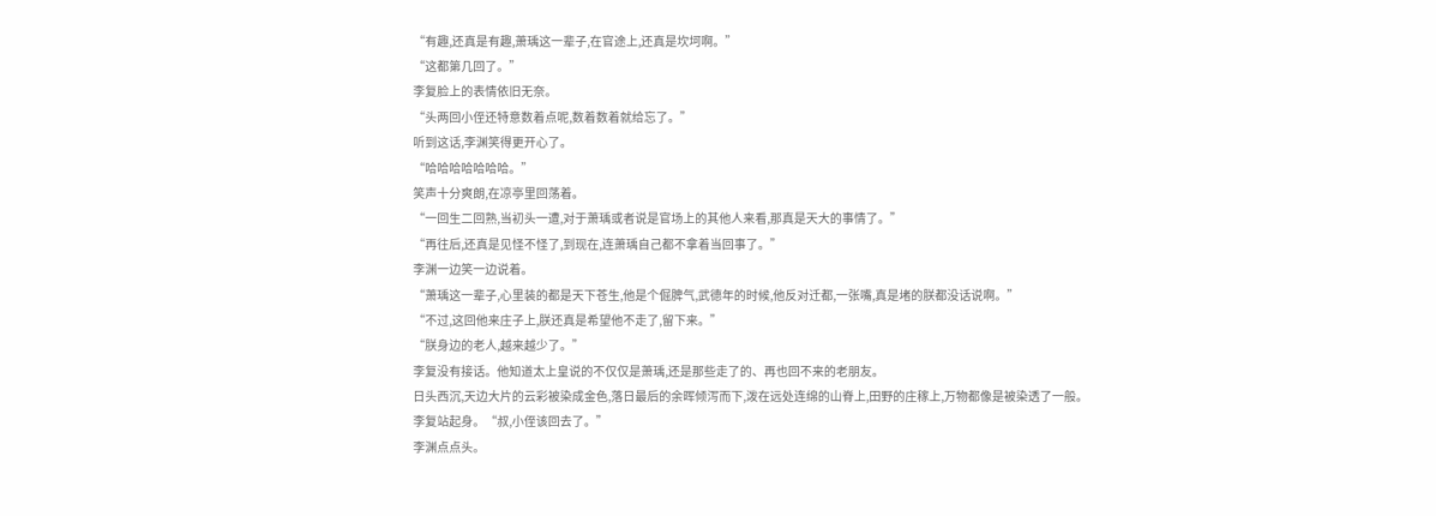“有趣,还真是有趣,萧瑀这一辈子,在官途上,还真是坎坷啊。”
“这都第几回了。”
李复脸上的表情依旧无奈。
“头两回小侄还特意数着点呢,数着数着就给忘了。”
听到这话,李渊笑得更开心了。
“哈哈哈哈哈哈哈。”
笑声十分爽朗,在凉亭里回荡着。
“一回生二回熟,当初头一遭,对于萧瑀或者说是官场上的其他人来看,那真是天大的事情了。”
“再往后,还真是见怪不怪了,到现在,连萧瑀自己都不拿着当回事了。”
李渊一边笑一边说着。
“萧瑀这一辈子,心里装的都是天下苍生,他是个倔脾气,武德年的时候,他反对迁都,一张嘴,真是堵的朕都没话说啊。”
“不过,这回他来庄子上,朕还真是希望他不走了,留下来。”
“朕身边的老人,越来越少了。”
李复没有接话。他知道太上皇说的不仅仅是萧瑀,还是那些走了的、再也回不来的老朋友。
日头西沉,天边大片的云彩被染成金色,落日最后的余晖倾泻而下,泼在远处连绵的山脊上,田野的庄稼上,万物都像是被染透了一般。
李复站起身。“叔,小侄该回去了。”
李渊点点头。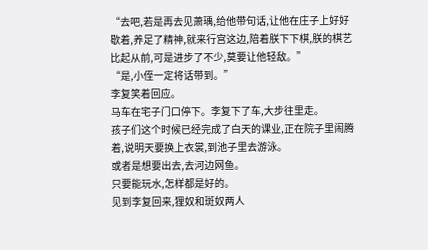“去吧,若是再去见萧瑀,给他带句话,让他在庄子上好好歇着,养足了精神,就来行宫这边,陪着朕下下棋,朕的棋艺比起从前,可是进步了不少,莫要让他轻敌。”
“是,小侄一定将话带到。”
李复笑着回应。
马车在宅子门口停下。李复下了车,大步往里走。
孩子们这个时候已经完成了白天的课业,正在院子里闹腾着,说明天要换上衣裳,到池子里去游泳。
或者是想要出去,去河边网鱼。
只要能玩水,怎样都是好的。
见到李复回来,狸奴和斑奴两人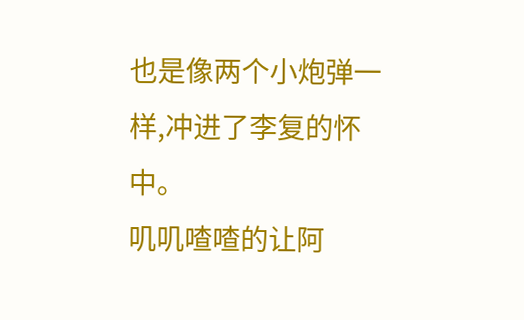也是像两个小炮弹一样,冲进了李复的怀中。
叽叽喳喳的让阿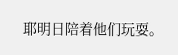耶明日陪着他们玩耍。